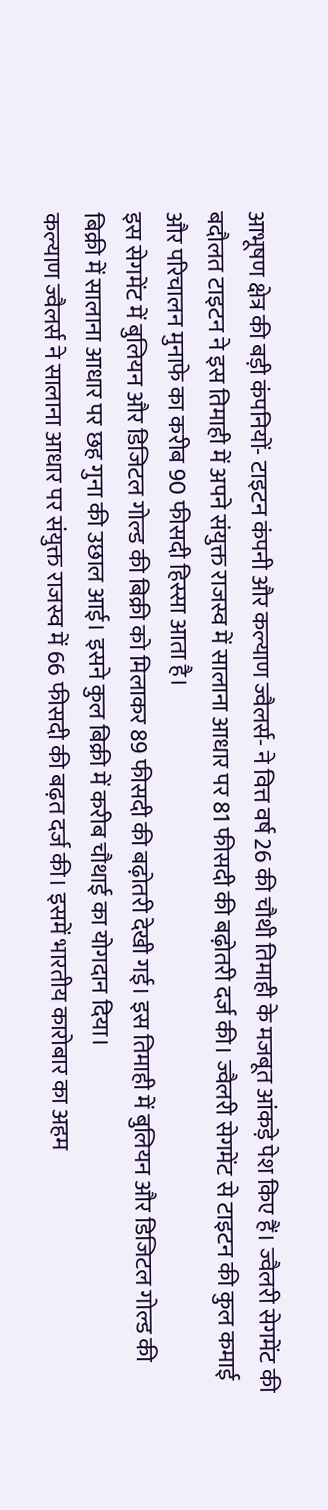आभूषण क्षेत्र की बड़ी कंपनियों- टाइटन कंपनी और कल्याण ज्वैलर्स- ने वित्त वर्ष 26 की चौथी तिमाही के मजबूत आंकड़े पेश किए हैं। ज्वैलरी सेगमेंट की बदौलत टाइटन ने इस तिमाही में अपने संयुक्त राजस्व में सालाना आधार पर 81 फीसदी की बढ़ोतरी दर्ज की। ज्वैलरी सेगमेंट से टाइटन की कुल कमाई और परिचालन मुनाफे का करीब 90 फीसदी हिस्सा आता है।
इस सेगमेंट में बुलियन और डिजिटल गोल्ड की बिक्री को मिलाकर 89 फीसदी की बढ़ोतरी देखी गई। इस तिमाही में बुलियन और डिजिटल गोल्ड की बिक्री में सालाना आधार पर छह गुना की उछाल आई। इसने कुल बिक्री में करीब चौथाई का योगदान दिया।
कल्याण ज्वैलर्स ने सालाना आधार पर संयुक्त राजस्व में 66 फीसदी की बढ़त दर्ज की। इसमें भारतीय कारोबार का अहम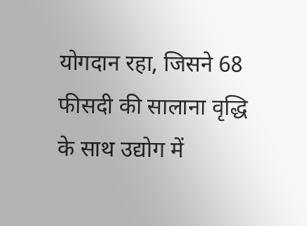योगदान रहा, जिसने 68 फीसदी की सालाना वृद्धि के साथ उद्योग में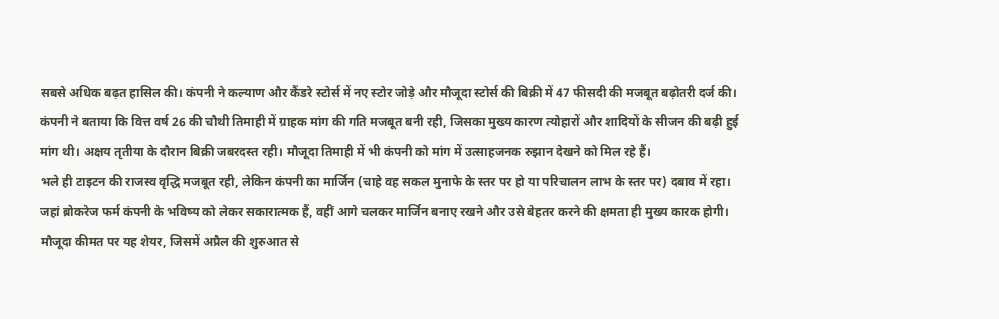सबसे अधिक बढ़त हासिल की। कंपनी ने कल्याण और कैंडरे स्टोर्स में नए स्टोर जोड़े और मौजूदा स्टोर्स की बिक्री में 47 फीसदी की मजबूत बढ़ोतरी दर्ज की। कंपनी ने बताया कि वित्त वर्ष 26 की चौथी तिमाही में ग्राहक मांग की गति मजबूत बनी रही, जिसका मुख्य कारण त्योहारों और शादियों के सीजन की बढ़ी हुई मांग थी। अक्षय तृतीया के दौरान बिक्री जबरदस्त रही। मौजूदा तिमाही में भी कंपनी को मांग में उत्साहजनक रुझान देखने को मिल रहे हैं।
भले ही टाइटन की राजस्व वृद्धि मजबूत रही, लेकिन कंपनी का मार्जिन (चाहे वह सकल मुनाफे के स्तर पर हो या परिचालन लाभ के स्तर पर) दबाव में रहा। जहां ब्रोकरेज फर्म कंपनी के भविष्य को लेकर सकारात्मक हैं, वहीं आगे चलकर मार्जिन बनाए रखने और उसे बेहतर करने की क्षमता ही मुख्य कारक होगी। मौजूदा कीमत पर यह शेयर, जिसमें अप्रैल की शुरुआत से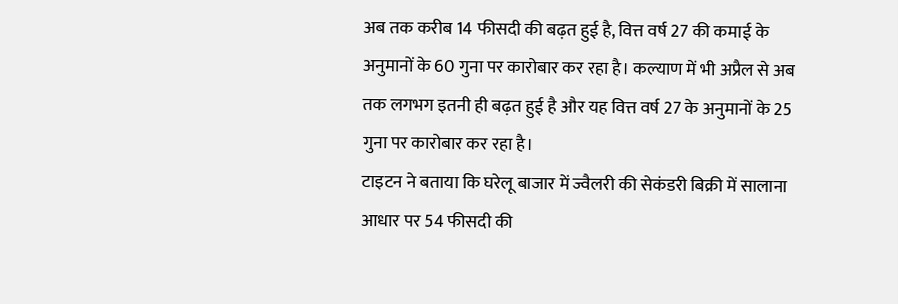अब तक करीब 14 फीसदी की बढ़त हुई है, वित्त वर्ष 27 की कमाई के अनुमानों के 60 गुना पर कारोबार कर रहा है। कल्याण में भी अप्रैल से अब तक लगभग इतनी ही बढ़त हुई है और यह वित्त वर्ष 27 के अनुमानों के 25 गुना पर कारोबार कर रहा है।
टाइटन ने बताया कि घरेलू बाजार में ज्वैलरी की सेकंडरी बिक्री में सालाना आधार पर 54 फीसदी की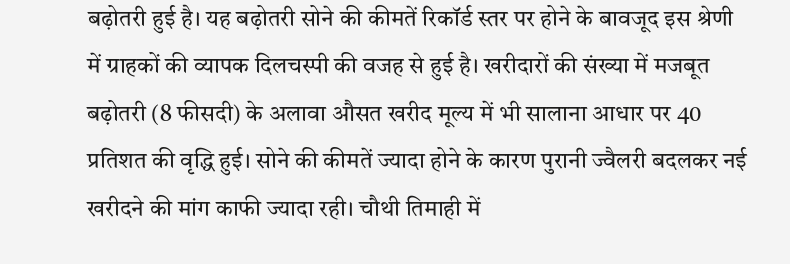बढ़ोतरी हुई है। यह बढ़ोतरी सोने की कीमतें रिकॉर्ड स्तर पर होने के बावजूद इस श्रेणी में ग्राहकों की व्यापक दिलचस्पी की वजह से हुई है। खरीदारों की संख्या में मजबूत बढ़ोतरी (8 फीसदी) के अलावा औसत खरीद मूल्य में भी सालाना आधार पर 40 प्रतिशत की वृद्धि हुई। सोने की कीमतें ज्यादा होने के कारण पुरानी ज्वैलरी बदलकर नई खरीदने की मांग काफी ज्यादा रही। चौथी तिमाही में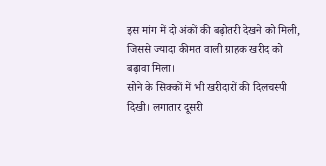इस मांग में दो अंकों की बढ़ोतरी देखने को मिली, जिससे ज्यादा कीमत वाली ग्राहक खरीद को बढ़ावा मिला।
सोने के सिक्कों में भी खरीदारों की दिलचस्पी दिखी। लगातार दूसरी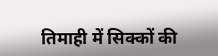तिमाही में सिक्कों की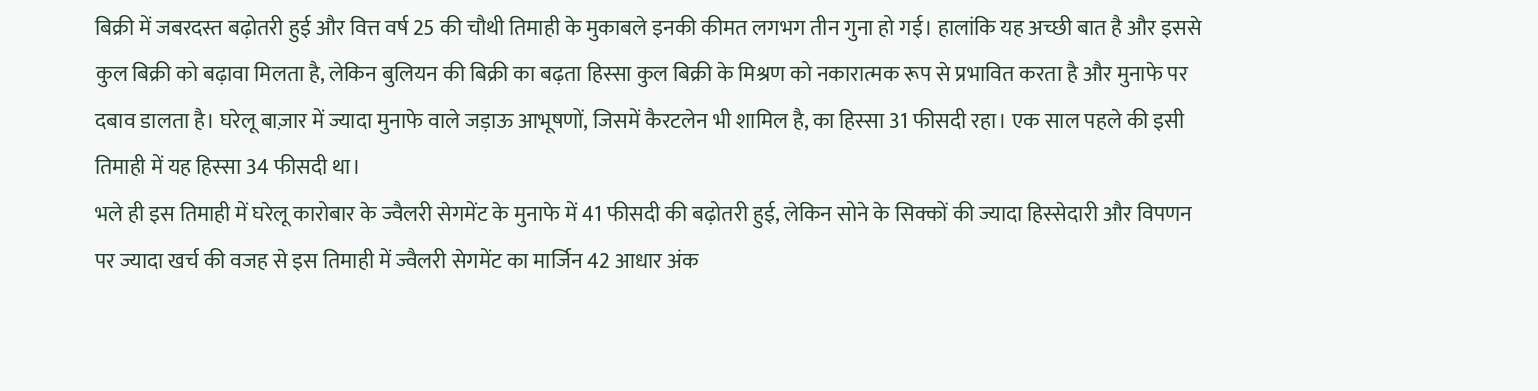बिक्री में जबरदस्त बढ़ोतरी हुई और वित्त वर्ष 25 की चौथी तिमाही के मुकाबले इनकी कीमत लगभग तीन गुना हो गई। हालांकि यह अच्छी बात है और इससे कुल बिक्री को बढ़ावा मिलता है, लेकिन बुलियन की बिक्री का बढ़ता हिस्सा कुल बिक्री के मिश्रण को नकारात्मक रूप से प्रभावित करता है और मुनाफे पर दबाव डालता है। घरेलू बाज़ार में ज्यादा मुनाफे वाले जड़ाऊ आभूषणों, जिसमें कैरटलेन भी शामिल है, का हिस्सा 31 फीसदी रहा। एक साल पहले की इसी तिमाही में यह हिस्सा 34 फीसदी था।
भले ही इस तिमाही में घरेलू कारोबार के ज्वैलरी सेगमेंट के मुनाफे में 41 फीसदी की बढ़ोतरी हुई, लेकिन सोने के सिक्कों की ज्यादा हिस्सेदारी और विपणन पर ज्यादा खर्च की वजह से इस तिमाही में ज्वैलरी सेगमेंट का मार्जिन 42 आधार अंक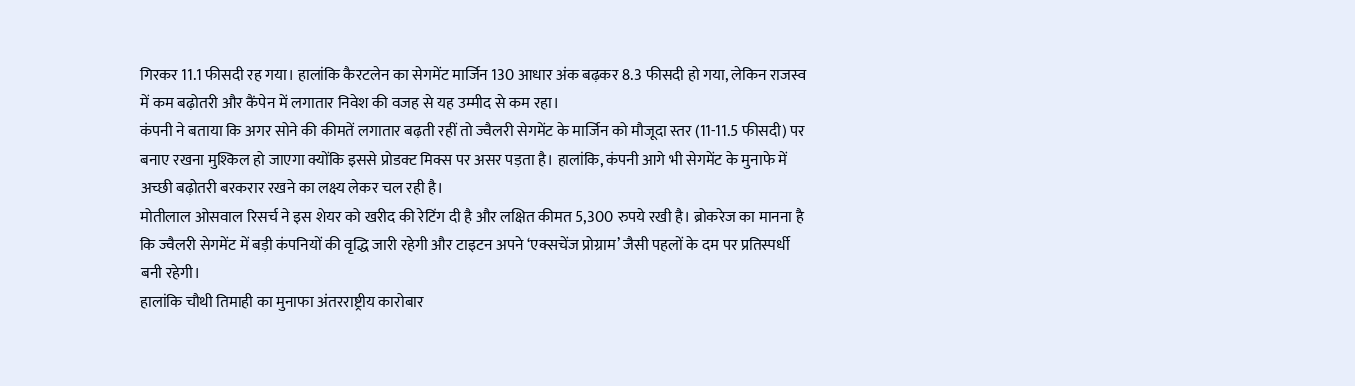गिरकर 11.1 फीसदी रह गया। हालांकि कैरटलेन का सेगमेंट मार्जिन 130 आधार अंक बढ़कर 8.3 फीसदी हो गया, लेकिन राजस्व में कम बढ़ोतरी और कैंपेन में लगातार निवेश की वजह से यह उम्मीद से कम रहा।
कंपनी ने बताया कि अगर सोने की कीमतें लगातार बढ़ती रहीं तो ज्वैलरी सेगमेंट के मार्जिन को मौजूदा स्तर (11-11.5 फीसदी) पर बनाए रखना मुश्किल हो जाएगा क्योंकि इससे प्रोडक्ट मिक्स पर असर पड़ता है। हालांकि, कंपनी आगे भी सेगमेंट के मुनाफे में अच्छी बढ़ोतरी बरकरार रखने का लक्ष्य लेकर चल रही है।
मोतीलाल ओसवाल रिसर्च ने इस शेयर को खरीद की रेटिंग दी है और लक्षित कीमत 5,300 रुपये रखी है। ब्रोकरेज का मानना है कि ज्वैलरी सेगमेंट में बड़ी कंपनियों की वृद्धि जारी रहेगी और टाइटन अपने ‘एक्सचेंज प्रोग्राम’ जैसी पहलों के दम पर प्रतिस्पर्धी बनी रहेगी।
हालांकि चौथी तिमाही का मुनाफा अंतरराष्ट्रीय कारोबार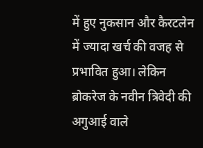में हुए नुकसान और कैरटलेन में ज्यादा खर्च की वजह से प्रभावित हुआ। लेकिन ब्रोकरेज के नवीन त्रिवेदी की अगुआई वाले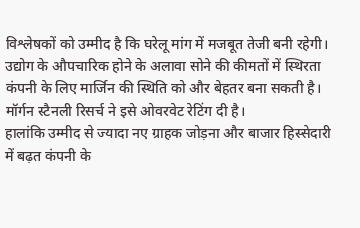विश्लेषकों को उम्मीद है कि घरेलू मांग में मजबूत तेजी बनी रहेगी। उद्योग के औपचारिक होने के अलावा सोने की कीमतों में स्थिरता कंपनी के लिए मार्जिन की स्थिति को और बेहतर बना सकती है। मॉर्गन स्टैनली रिसर्च ने इसे ओवरवेट रेटिंग दी है।
हालांकि उम्मीद से ज्यादा नए ग्राहक जोड़ना और बाजार हिस्सेदारी में बढ़त कंपनी के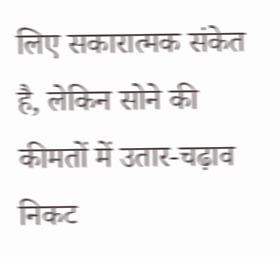लिए सकारात्मक संकेत है, लेकिन सोने की कीमतों में उतार-चढ़ाव निकट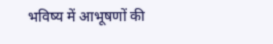भविष्य में आभूषणों की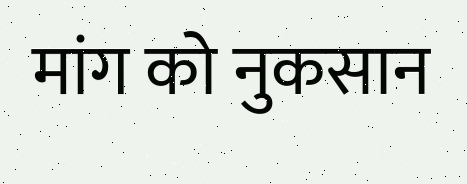मांग को नुकसान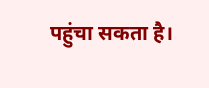पहुंचा सकता है।